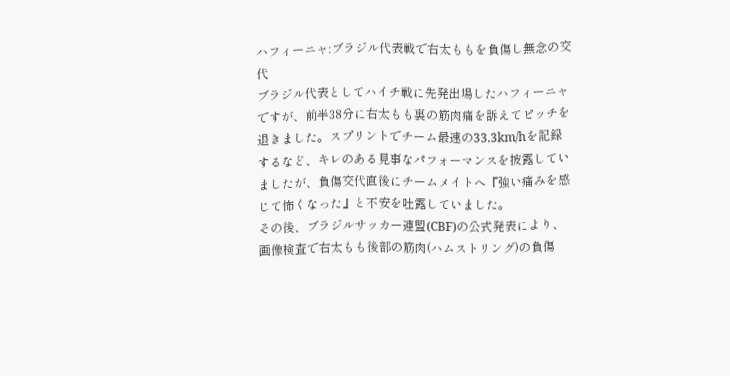ハフィーニャ:ブラジル代表戦で右太ももを負傷し無念の交代
ブラジル代表としてハイチ戦に先発出場したハフィーニャですが、前半38分に右太もも裏の筋肉痛を訴えてピッチを退きました。スプリントでチーム最速の33.3km/hを記録するなど、キレのある見事なパフォーマンスを披露していましたが、負傷交代直後にチームメイトへ『強い痛みを感じて怖くなった』と不安を吐露していました。
その後、ブラジルサッカー連盟(CBF)の公式発表により、画像検査で右太もも後部の筋肉(ハムストリング)の負傷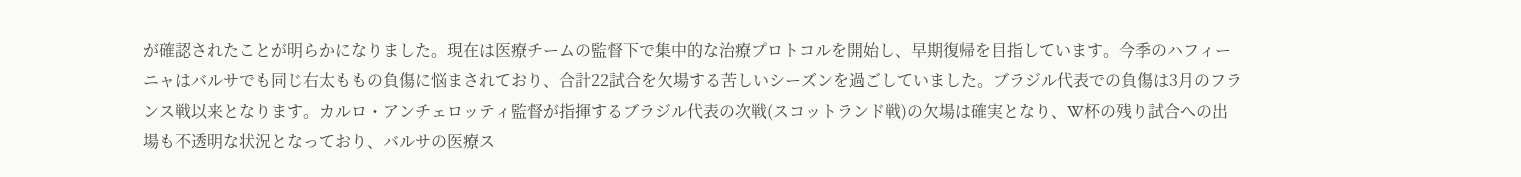が確認されたことが明らかになりました。現在は医療チームの監督下で集中的な治療プロトコルを開始し、早期復帰を目指しています。今季のハフィーニャはバルサでも同じ右太ももの負傷に悩まされており、合計22試合を欠場する苦しいシーズンを過ごしていました。ブラジル代表での負傷は3月のフランス戦以来となります。カルロ・アンチェロッティ監督が指揮するブラジル代表の次戦(スコットランド戦)の欠場は確実となり、W杯の残り試合への出場も不透明な状況となっており、バルサの医療ス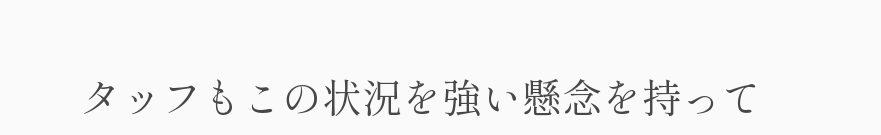タッフもこの状況を強い懸念を持って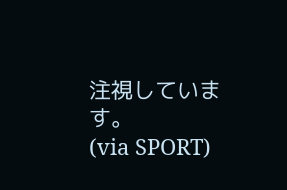注視しています。
(via SPORT)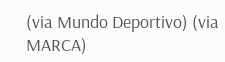(via Mundo Deportivo) (via MARCA)